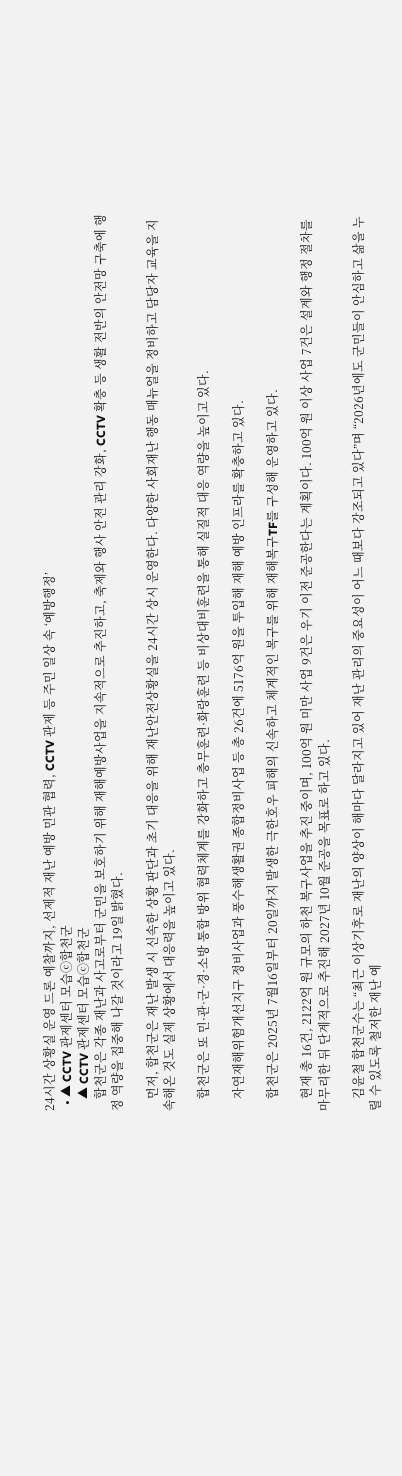24시간 상황실 운영 드론 예찰까지, 선제적 재난 예방 민관 협력, CCTV 관제 등 주민 일상 속 ‘예방행정’
  • ▲ CCTV 관제센터 모습ⓒ합천군
    ▲ CCTV 관제센터 모습ⓒ합천군
    합천군은 각종 재난과 사고로부터 군민을 보호하기 위해 재해예방사업을 지속적으로 추진하고, 축제와 행사 안전 관리 강화, CCTV 확충 등 생활 전반의 안전망 구축에 행정 역량을 집중해 나갈 것이라고 19일 밝혔다.

    먼저, 합천군은 재난 발생 시 신속한 상황 판단과 초기 대응을 위해 재난안전상황실을 24시간 상시 운영한다. 다양한 사회재난 행동 매뉴얼을 정비하고 담당자 교육을 지속해온 것도 실제 상황에서 대응력을 높이고 있다.

    합천군은 또 민·관·군·경·소방 통합 방위 협력체계를 강화하고 충무훈련·화랑훈련 등 비상대비훈련을 통해 실질적 대응 역량을 높이고 있다.

    자연재해위험개선지구 정비사업과 풍수해생활권 종합정비사업 등 총 26건에 5176억 원을 투입해 재해 예방 인프라를 확충하고 있다.

    합천군은 2025년 7월16일부터 20일까지 발생한 극한호우 피해의 신속하고 체계적인 복구를 위해 재해복구TF를 구성해 운영하고 있다.

    현재 총 16건, 2122억 원 규모의 하천 복구사업을 추진 중이며, 100억 원 미만 사업 9건은 우기 이전 준공한다는 계획이다. 100억 원 이상 사업 7건은 설계와 행정 절차를 마무리한 뒤 단계적으로 추진해 2027년 10월 준공을 목표로 하고 있다.

    김윤철 합천군수는 “최근 이상기후로 재난의 양상이 해마다 달라지고 있어 재난 관리의 중요성이 어느 때보다 강조되고 있다”며 “2026년에도 군민들이 안심하고 삶을 누릴 수 있도록 철저한 재난 예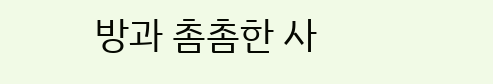방과 촘촘한 사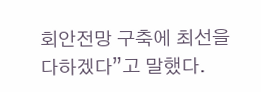회안전망 구축에 최선을 다하겠다”고 말했다.